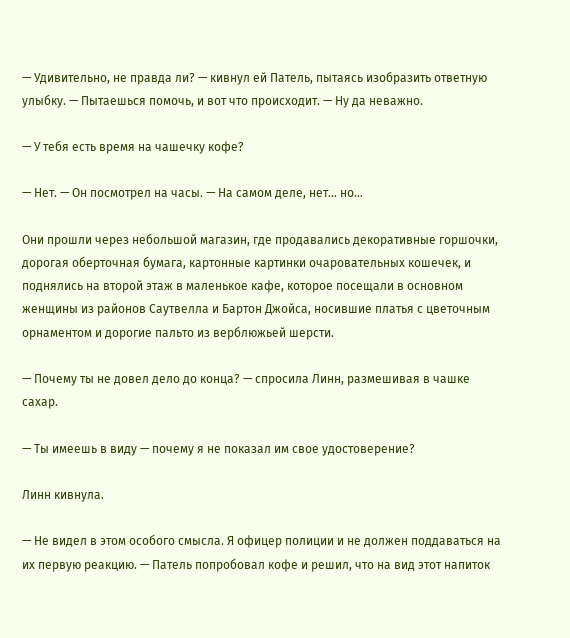— Удивительно, не правда ли? — кивнул ей Патель, пытаясь изобразить ответную улыбку. — Пытаешься помочь, и вот что происходит. — Ну да неважно.

— У тебя есть время на чашечку кофе?

— Нет. — Он посмотрел на часы. — На самом деле, нет… но…

Они прошли через небольшой магазин, где продавались декоративные горшочки, дорогая оберточная бумага, картонные картинки очаровательных кошечек, и поднялись на второй этаж в маленькое кафе, которое посещали в основном женщины из районов Саутвелла и Бартон Джойса, носившие платья с цветочным орнаментом и дорогие пальто из верблюжьей шерсти.

— Почему ты не довел дело до конца? — спросила Линн, размешивая в чашке сахар.

— Ты имеешь в виду — почему я не показал им свое удостоверение?

Линн кивнула.

— Не видел в этом особого смысла. Я офицер полиции и не должен поддаваться на их первую реакцию. — Патель попробовал кофе и решил, что на вид этот напиток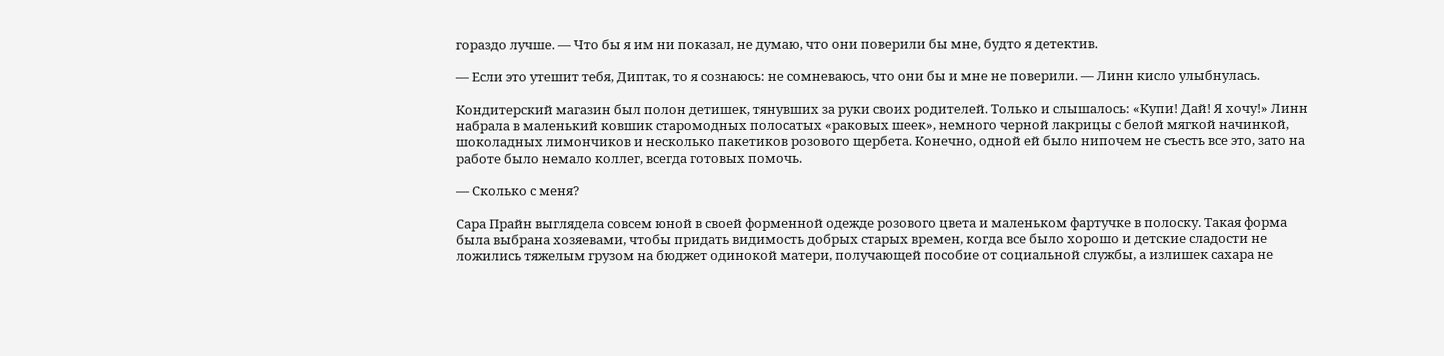гораздо лучше. — Что бы я им ни показал, не думаю, что они поверили бы мне, будто я детектив.

— Если это утешит тебя, Диптак, то я сознаюсь: не сомневаюсь, что они бы и мне не поверили. — Линн кисло улыбнулась.

Кондитерский магазин был полон детишек, тянувших за руки своих родителей. Только и слышалось: «Купи! Дай! Я хочу!» Линн набрала в маленький ковшик старомодных полосатых «раковых шеек», немного черной лакрицы с белой мягкой начинкой, шоколадных лимончиков и несколько пакетиков розового щербета. Конечно, одной ей было нипочем не съесть все это, зато на работе было немало коллег, всегда готовых помочь.

— Сколько с меня?

Сара Прайн выглядела совсем юной в своей форменной одежде розового цвета и маленьком фартучке в полоску. Такая форма была выбрана хозяевами, чтобы придать видимость добрых старых времен, когда все было хорошо и детские сладости не ложились тяжелым грузом на бюджет одинокой матери, получающей пособие от социальной службы, а излишек сахара не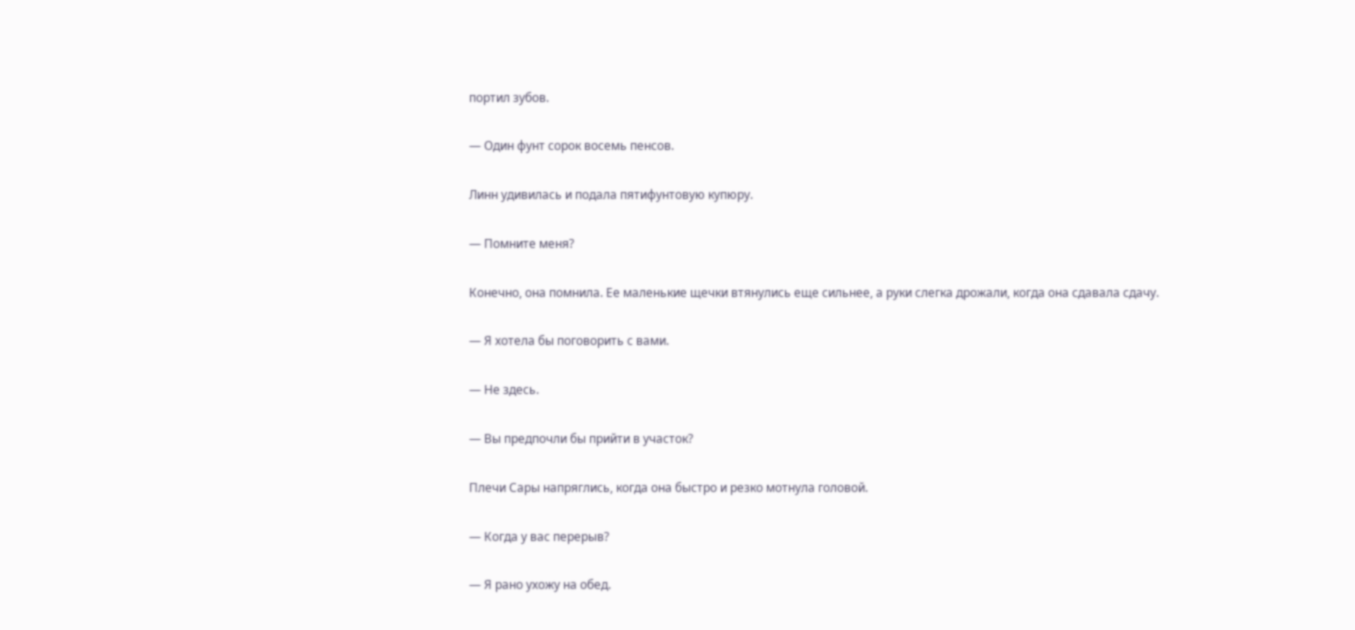портил зубов.

— Один фунт сорок восемь пенсов.

Линн удивилась и подала пятифунтовую купюру.

— Помните меня?

Конечно, она помнила. Ее маленькие щечки втянулись еще сильнее, а руки слегка дрожали, когда она сдавала сдачу.

— Я хотела бы поговорить с вами.

— Не здесь.

— Вы предпочли бы прийти в участок?

Плечи Сары напряглись, когда она быстро и резко мотнула головой.

— Когда у вас перерыв?

— Я рано ухожу на обед.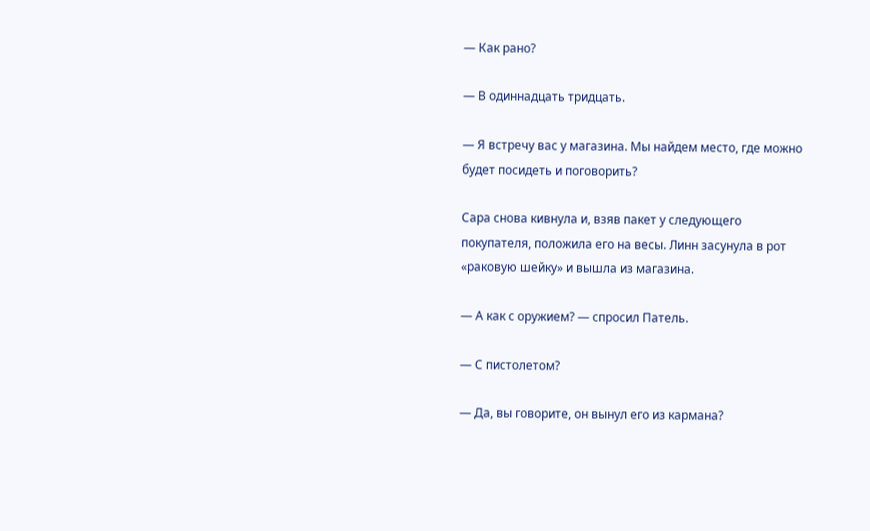— Как рано?

— В одиннадцать тридцать.

— Я встречу вас у магазина. Мы найдем место, где можно будет посидеть и поговорить?

Сара снова кивнула и, взяв пакет у следующего покупателя, положила его на весы. Линн засунула в рот «раковую шейку» и вышла из магазина.

— А как с оружием? — спросил Патель.

— С пистолетом?

— Да, вы говорите, он вынул его из кармана?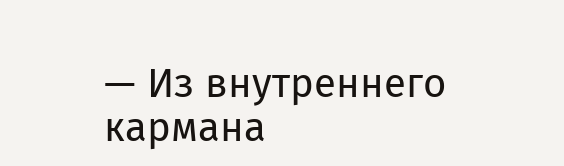— Из внутреннего кармана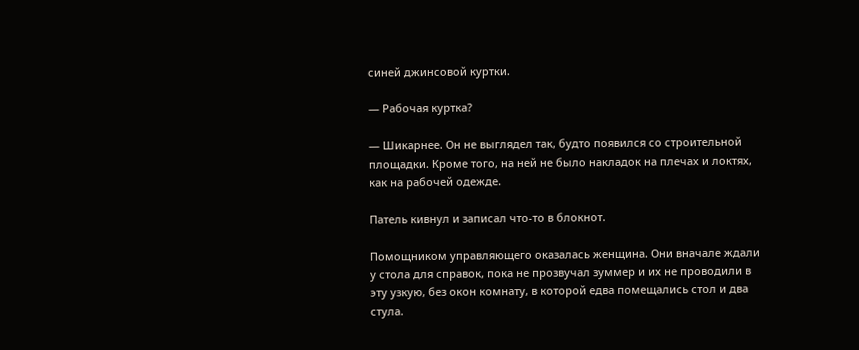синей джинсовой куртки.

— Рабочая куртка?

— Шикарнее. Он не выглядел так, будто появился со строительной площадки. Кроме того, на ней не было накладок на плечах и локтях, как на рабочей одежде.

Патель кивнул и записал что-то в блокнот.

Помощником управляющего оказалась женщина. Они вначале ждали у стола для справок, пока не прозвучал зуммер и их не проводили в эту узкую, без окон комнату, в которой едва помещались стол и два стула.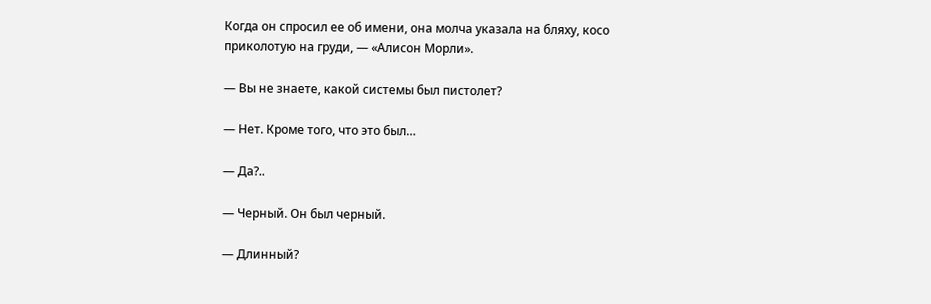Когда он спросил ее об имени, она молча указала на бляху, косо приколотую на груди, — «Алисон Морли».

— Вы не знаете, какой системы был пистолет?

— Нет. Кроме того, что это был…

— Да?..

— Черный. Он был черный.

— Длинный?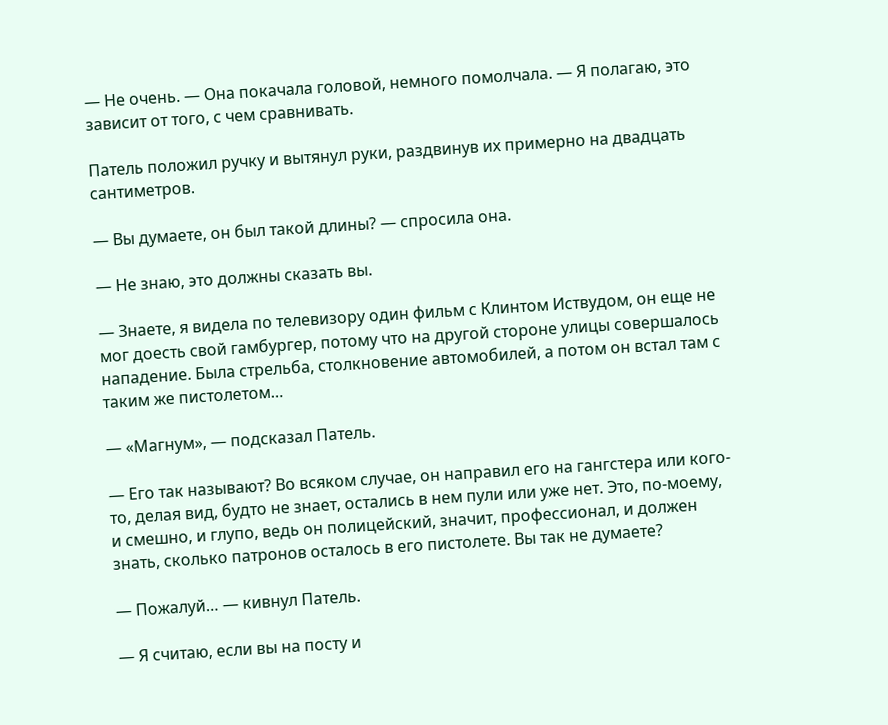— Не очень. — Она покачала головой, немного помолчала. — Я полагаю, это зависит от того, с чем сравнивать.

Патель положил ручку и вытянул руки, раздвинув их примерно на двадцать сантиметров.

— Вы думаете, он был такой длины? — спросила она.

— Не знаю, это должны сказать вы.

— Знаете, я видела по телевизору один фильм с Клинтом Иствудом, он еще не мог доесть свой гамбургер, потому что на другой стороне улицы совершалось нападение. Была стрельба, столкновение автомобилей, а потом он встал там с таким же пистолетом…

— «Магнум», — подсказал Патель.

— Его так называют? Во всяком случае, он направил его на гангстера или кого-то, делая вид, будто не знает, остались в нем пули или уже нет. Это, по-моему, и смешно, и глупо, ведь он полицейский, значит, профессионал, и должен знать, сколько патронов осталось в его пистолете. Вы так не думаете?

— Пожалуй… — кивнул Патель.

— Я считаю, если вы на посту и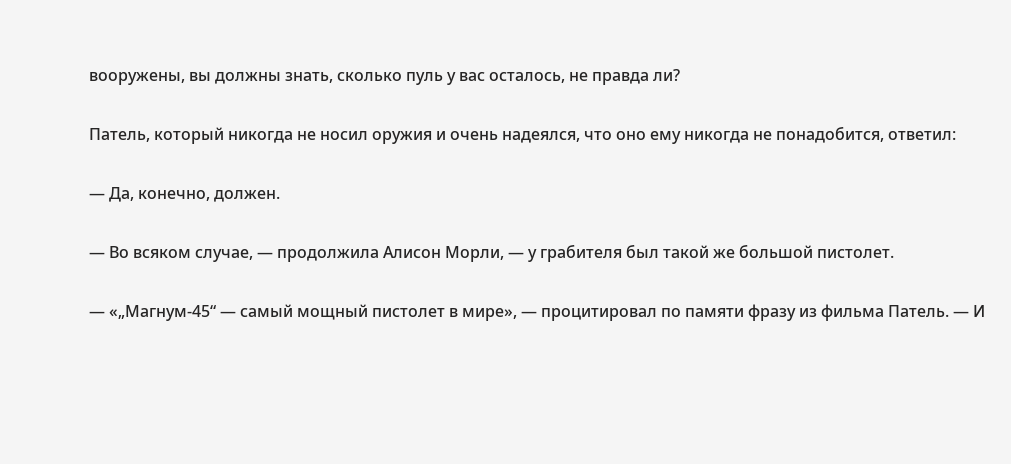вооружены, вы должны знать, сколько пуль у вас осталось, не правда ли?

Патель, который никогда не носил оружия и очень надеялся, что оно ему никогда не понадобится, ответил:

— Да, конечно, должен.

— Во всяком случае, — продолжила Алисон Морли, — у грабителя был такой же большой пистолет.

— «„Магнум-45“ — самый мощный пистолет в мире», — процитировал по памяти фразу из фильма Патель. — И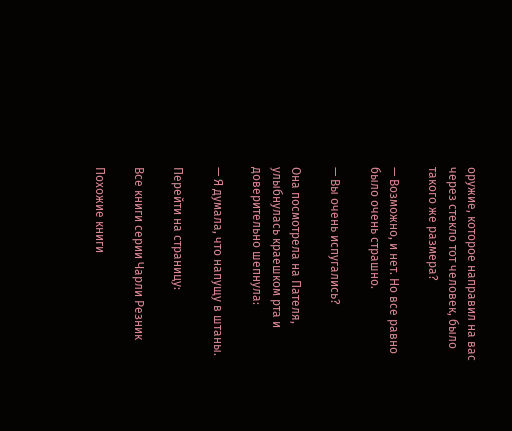оружие, которое направил на вас через стекло тот человек, было такого же размера?

— Возможно, и нет. Но все равно было очень страшно.

— Вы очень испугались?

Она посмотрела на Пателя, улыбнулась краешком рта и доверительно шепнула:

— Я думала, что напущу в штаны.

Перейти на страницу:

Все книги серии Чарли Резник

Похожие книги